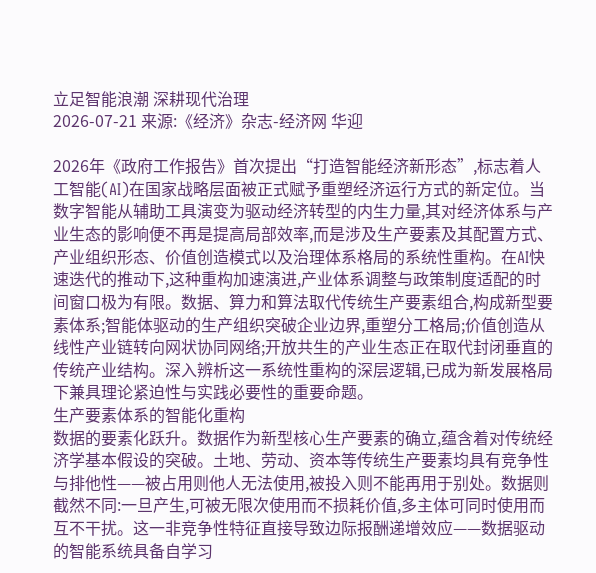立足智能浪潮 深耕现代治理
2026-07-21 来源:《经济》杂志-经济网 华迎

2026年《政府工作报告》首次提出“打造智能经济新形态”,标志着人工智能(AI)在国家战略层面被正式赋予重塑经济运行方式的新定位。当数字智能从辅助工具演变为驱动经济转型的内生力量,其对经济体系与产业生态的影响便不再是提高局部效率,而是涉及生产要素及其配置方式、产业组织形态、价值创造模式以及治理体系格局的系统性重构。在AI快速迭代的推动下,这种重构加速演进,产业体系调整与政策制度适配的时间窗口极为有限。数据、算力和算法取代传统生产要素组合,构成新型要素体系;智能体驱动的生产组织突破企业边界,重塑分工格局;价值创造从线性产业链转向网状协同网络;开放共生的产业生态正在取代封闭垂直的传统产业结构。深入辨析这一系统性重构的深层逻辑,已成为新发展格局下兼具理论紧迫性与实践必要性的重要命题。
生产要素体系的智能化重构
数据的要素化跃升。数据作为新型核心生产要素的确立,蕴含着对传统经济学基本假设的突破。土地、劳动、资本等传统生产要素均具有竞争性与排他性——被占用则他人无法使用,被投入则不能再用于别处。数据则截然不同:一旦产生,可被无限次使用而不损耗价值,多主体可同时使用而互不干扰。这一非竞争性特征直接导致边际报酬递增效应——数据驱动的智能系统具备自学习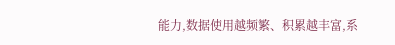能力,数据使用越频繁、积累越丰富,系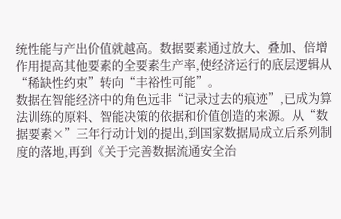统性能与产出价值就越高。数据要素通过放大、叠加、倍增作用提高其他要素的全要素生产率,使经济运行的底层逻辑从“稀缺性约束”转向“丰裕性可能”。
数据在智能经济中的角色远非“记录过去的痕迹”,已成为算法训练的原料、智能决策的依据和价值创造的来源。从“数据要素×”三年行动计划的提出,到国家数据局成立后系列制度的落地,再到《关于完善数据流通安全治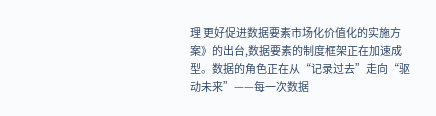理 更好促进数据要素市场化价值化的实施方案》的出台,数据要素的制度框架正在加速成型。数据的角色正在从“记录过去”走向“驱动未来”——每一次数据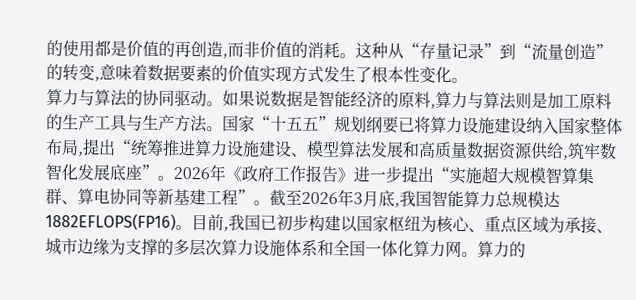的使用都是价值的再创造,而非价值的消耗。这种从“存量记录”到“流量创造”的转变,意味着数据要素的价值实现方式发生了根本性变化。
算力与算法的协同驱动。如果说数据是智能经济的原料,算力与算法则是加工原料的生产工具与生产方法。国家“十五五”规划纲要已将算力设施建设纳入国家整体布局,提出“统筹推进算力设施建设、模型算法发展和高质量数据资源供给,筑牢数智化发展底座”。2026年《政府工作报告》进一步提出“实施超大规模智算集群、算电协同等新基建工程”。截至2026年3月底,我国智能算力总规模达1882EFLOPS(FP16)。目前,我国已初步构建以国家枢纽为核心、重点区域为承接、城市边缘为支撑的多层次算力设施体系和全国一体化算力网。算力的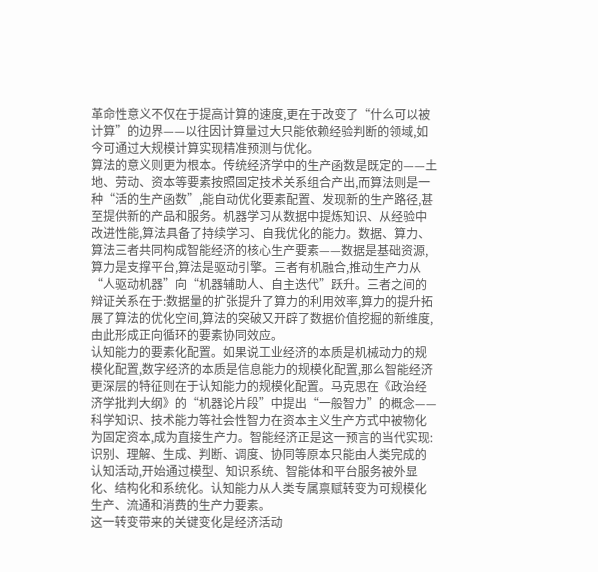革命性意义不仅在于提高计算的速度,更在于改变了“什么可以被计算”的边界——以往因计算量过大只能依赖经验判断的领域,如今可通过大规模计算实现精准预测与优化。
算法的意义则更为根本。传统经济学中的生产函数是既定的——土地、劳动、资本等要素按照固定技术关系组合产出,而算法则是一种“活的生产函数”,能自动优化要素配置、发现新的生产路径,甚至提供新的产品和服务。机器学习从数据中提炼知识、从经验中改进性能,算法具备了持续学习、自我优化的能力。数据、算力、算法三者共同构成智能经济的核心生产要素——数据是基础资源,算力是支撑平台,算法是驱动引擎。三者有机融合,推动生产力从“人驱动机器”向“机器辅助人、自主迭代”跃升。三者之间的辩证关系在于:数据量的扩张提升了算力的利用效率,算力的提升拓展了算法的优化空间,算法的突破又开辟了数据价值挖掘的新维度,由此形成正向循环的要素协同效应。
认知能力的要素化配置。如果说工业经济的本质是机械动力的规模化配置,数字经济的本质是信息能力的规模化配置,那么智能经济更深层的特征则在于认知能力的规模化配置。马克思在《政治经济学批判大纲》的“机器论片段”中提出“一般智力”的概念——科学知识、技术能力等社会性智力在资本主义生产方式中被物化为固定资本,成为直接生产力。智能经济正是这一预言的当代实现:识别、理解、生成、判断、调度、协同等原本只能由人类完成的认知活动,开始通过模型、知识系统、智能体和平台服务被外显化、结构化和系统化。认知能力从人类专属禀赋转变为可规模化生产、流通和消费的生产力要素。
这一转变带来的关键变化是经济活动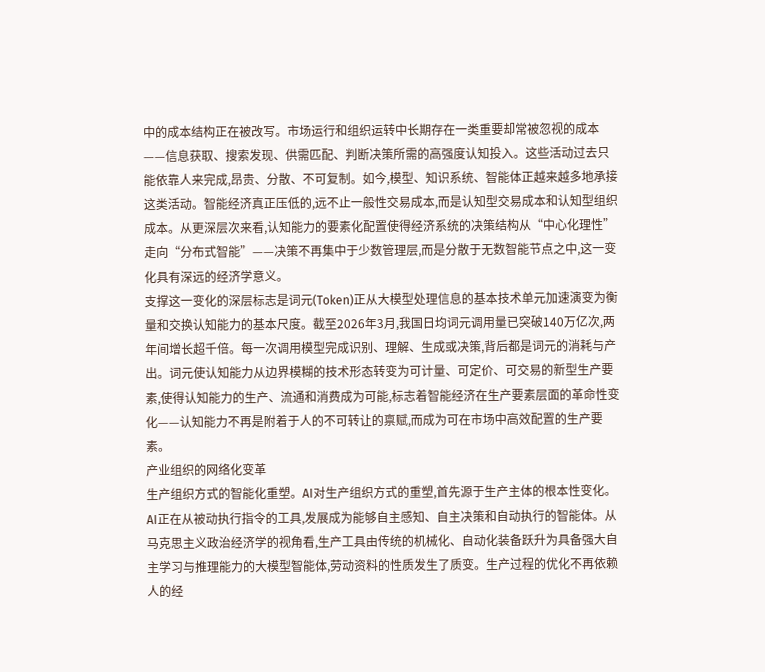中的成本结构正在被改写。市场运行和组织运转中长期存在一类重要却常被忽视的成本——信息获取、搜索发现、供需匹配、判断决策所需的高强度认知投入。这些活动过去只能依靠人来完成,昂贵、分散、不可复制。如今,模型、知识系统、智能体正越来越多地承接这类活动。智能经济真正压低的,远不止一般性交易成本,而是认知型交易成本和认知型组织成本。从更深层次来看,认知能力的要素化配置使得经济系统的决策结构从“中心化理性”走向“分布式智能”——决策不再集中于少数管理层,而是分散于无数智能节点之中,这一变化具有深远的经济学意义。
支撑这一变化的深层标志是词元(Token)正从大模型处理信息的基本技术单元加速演变为衡量和交换认知能力的基本尺度。截至2026年3月,我国日均词元调用量已突破140万亿次,两年间增长超千倍。每一次调用模型完成识别、理解、生成或决策,背后都是词元的消耗与产出。词元使认知能力从边界模糊的技术形态转变为可计量、可定价、可交易的新型生产要素,使得认知能力的生产、流通和消费成为可能,标志着智能经济在生产要素层面的革命性变化——认知能力不再是附着于人的不可转让的禀赋,而成为可在市场中高效配置的生产要素。
产业组织的网络化变革
生产组织方式的智能化重塑。AI对生产组织方式的重塑,首先源于生产主体的根本性变化。AI正在从被动执行指令的工具,发展成为能够自主感知、自主决策和自动执行的智能体。从马克思主义政治经济学的视角看,生产工具由传统的机械化、自动化装备跃升为具备强大自主学习与推理能力的大模型智能体,劳动资料的性质发生了质变。生产过程的优化不再依赖人的经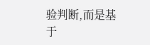验判断,而是基于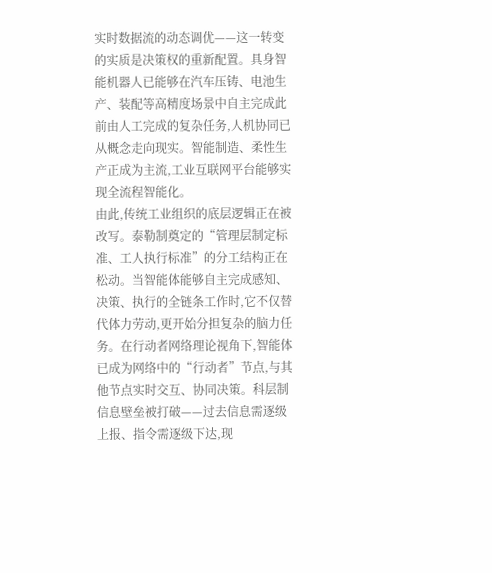实时数据流的动态调优——这一转变的实质是决策权的重新配置。具身智能机器人已能够在汽车压铸、电池生产、装配等高精度场景中自主完成此前由人工完成的复杂任务,人机协同已从概念走向现实。智能制造、柔性生产正成为主流,工业互联网平台能够实现全流程智能化。
由此,传统工业组织的底层逻辑正在被改写。泰勒制奠定的“管理层制定标准、工人执行标准”的分工结构正在松动。当智能体能够自主完成感知、决策、执行的全链条工作时,它不仅替代体力劳动,更开始分担复杂的脑力任务。在行动者网络理论视角下,智能体已成为网络中的“行动者”节点,与其他节点实时交互、协同决策。科层制信息壁垒被打破——过去信息需逐级上报、指令需逐级下达,现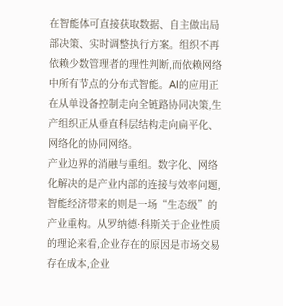在智能体可直接获取数据、自主做出局部决策、实时调整执行方案。组织不再依赖少数管理者的理性判断,而依赖网络中所有节点的分布式智能。AI的应用正在从单设备控制走向全链路协同决策,生产组织正从垂直科层结构走向扁平化、网络化的协同网络。
产业边界的消融与重组。数字化、网络化解决的是产业内部的连接与效率问题,智能经济带来的则是一场“生态级”的产业重构。从罗纳德·科斯关于企业性质的理论来看,企业存在的原因是市场交易存在成本,企业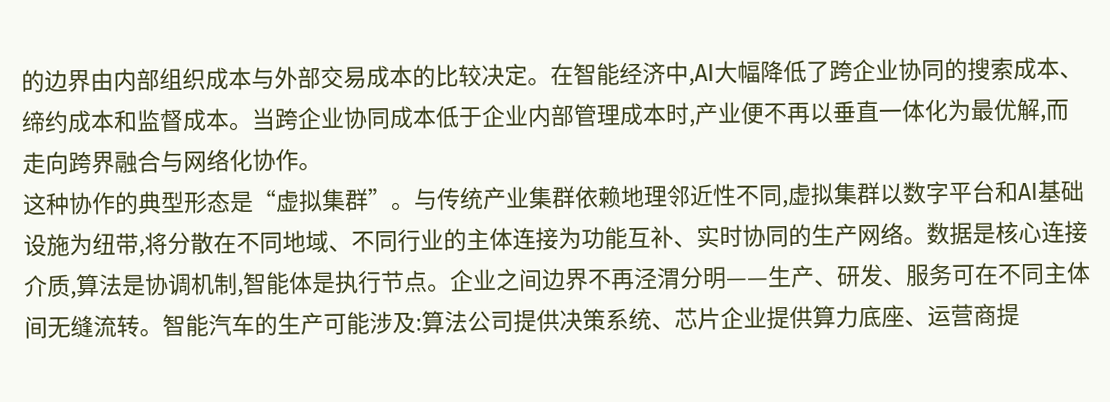的边界由内部组织成本与外部交易成本的比较决定。在智能经济中,AI大幅降低了跨企业协同的搜索成本、缔约成本和监督成本。当跨企业协同成本低于企业内部管理成本时,产业便不再以垂直一体化为最优解,而走向跨界融合与网络化协作。
这种协作的典型形态是“虚拟集群”。与传统产业集群依赖地理邻近性不同,虚拟集群以数字平台和AI基础设施为纽带,将分散在不同地域、不同行业的主体连接为功能互补、实时协同的生产网络。数据是核心连接介质,算法是协调机制,智能体是执行节点。企业之间边界不再泾渭分明——生产、研发、服务可在不同主体间无缝流转。智能汽车的生产可能涉及:算法公司提供决策系统、芯片企业提供算力底座、运营商提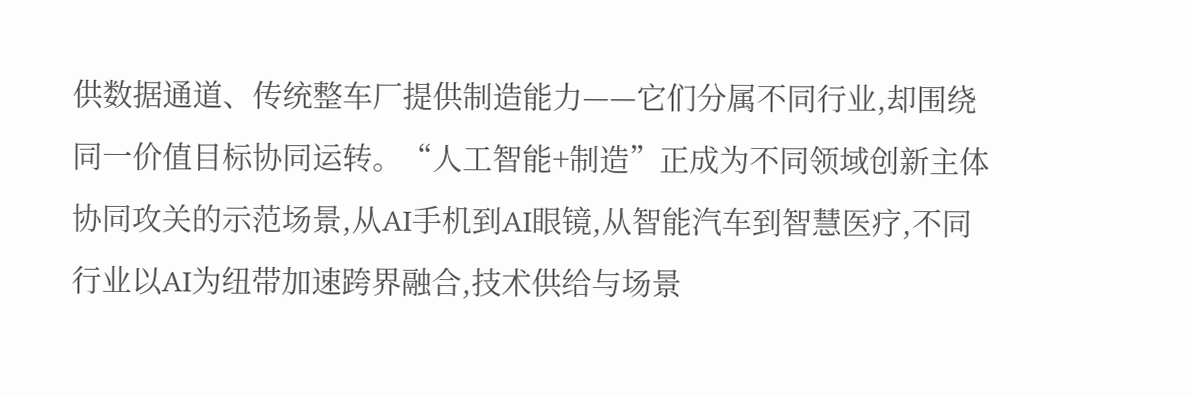供数据通道、传统整车厂提供制造能力——它们分属不同行业,却围绕同一价值目标协同运转。“人工智能+制造”正成为不同领域创新主体协同攻关的示范场景,从AI手机到AI眼镜,从智能汽车到智慧医疗,不同行业以AI为纽带加速跨界融合,技术供给与场景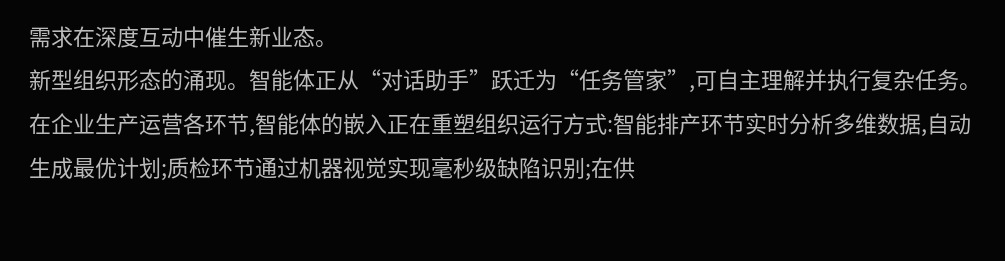需求在深度互动中催生新业态。
新型组织形态的涌现。智能体正从“对话助手”跃迁为“任务管家”,可自主理解并执行复杂任务。在企业生产运营各环节,智能体的嵌入正在重塑组织运行方式:智能排产环节实时分析多维数据,自动生成最优计划;质检环节通过机器视觉实现毫秒级缺陷识别;在供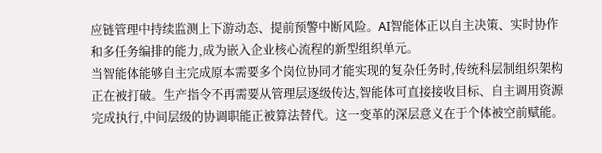应链管理中持续监测上下游动态、提前预警中断风险。AI智能体正以自主决策、实时协作和多任务编排的能力,成为嵌入企业核心流程的新型组织单元。
当智能体能够自主完成原本需要多个岗位协同才能实现的复杂任务时,传统科层制组织架构正在被打破。生产指令不再需要从管理层逐级传达,智能体可直接接收目标、自主调用资源完成执行,中间层级的协调职能正被算法替代。这一变革的深层意义在于个体被空前赋能。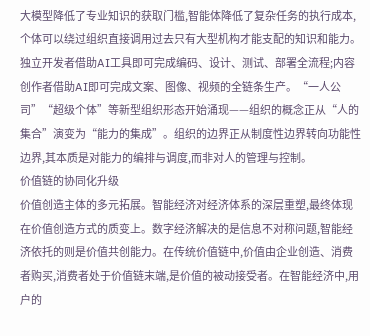大模型降低了专业知识的获取门槛,智能体降低了复杂任务的执行成本,个体可以绕过组织直接调用过去只有大型机构才能支配的知识和能力。独立开发者借助AI工具即可完成编码、设计、测试、部署全流程;内容创作者借助AI即可完成文案、图像、视频的全链条生产。“一人公司”“超级个体”等新型组织形态开始涌现——组织的概念正从“人的集合”演变为“能力的集成”。组织的边界正从制度性边界转向功能性边界,其本质是对能力的编排与调度,而非对人的管理与控制。
价值链的协同化升级
价值创造主体的多元拓展。智能经济对经济体系的深层重塑,最终体现在价值创造方式的质变上。数字经济解决的是信息不对称问题,智能经济依托的则是价值共创能力。在传统价值链中,价值由企业创造、消费者购买,消费者处于价值链末端,是价值的被动接受者。在智能经济中,用户的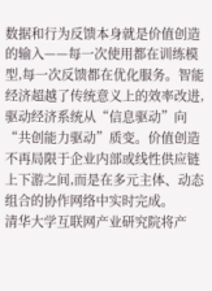数据和行为反馈本身就是价值创造的输入——每一次使用都在训练模型,每一次反馈都在优化服务。智能经济超越了传统意义上的效率改进,驱动经济系统从“信息驱动”向“共创能力驱动”质变。价值创造不再局限于企业内部或线性供应链上下游之间,而是在多元主体、动态组合的协作网络中实时完成。
清华大学互联网产业研究院将产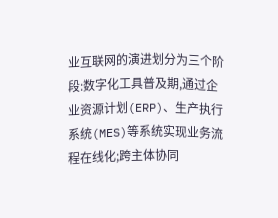业互联网的演进划分为三个阶段:数字化工具普及期,通过企业资源计划(ERP)、生产执行系统(MES)等系统实现业务流程在线化;跨主体协同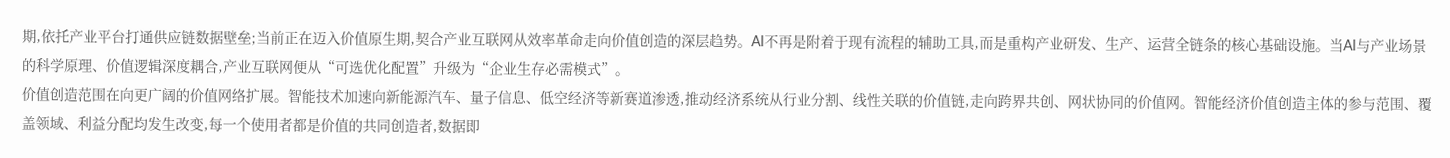期,依托产业平台打通供应链数据壁垒;当前正在迈入价值原生期,契合产业互联网从效率革命走向价值创造的深层趋势。AI不再是附着于现有流程的辅助工具,而是重构产业研发、生产、运营全链条的核心基础设施。当AI与产业场景的科学原理、价值逻辑深度耦合,产业互联网便从“可选优化配置”升级为“企业生存必需模式”。
价值创造范围在向更广阔的价值网络扩展。智能技术加速向新能源汽车、量子信息、低空经济等新赛道渗透,推动经济系统从行业分割、线性关联的价值链,走向跨界共创、网状协同的价值网。智能经济价值创造主体的参与范围、覆盖领域、利益分配均发生改变,每一个使用者都是价值的共同创造者,数据即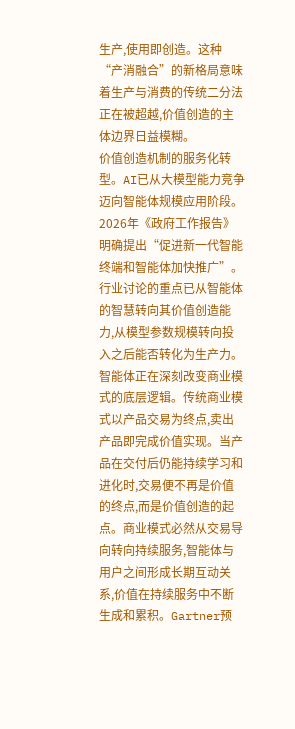生产,使用即创造。这种“产消融合”的新格局意味着生产与消费的传统二分法正在被超越,价值创造的主体边界日益模糊。
价值创造机制的服务化转型。AI已从大模型能力竞争迈向智能体规模应用阶段。2026年《政府工作报告》明确提出“促进新一代智能终端和智能体加快推广”。行业讨论的重点已从智能体的智慧转向其价值创造能力,从模型参数规模转向投入之后能否转化为生产力。
智能体正在深刻改变商业模式的底层逻辑。传统商业模式以产品交易为终点,卖出产品即完成价值实现。当产品在交付后仍能持续学习和进化时,交易便不再是价值的终点,而是价值创造的起点。商业模式必然从交易导向转向持续服务,智能体与用户之间形成长期互动关系,价值在持续服务中不断生成和累积。Gartner预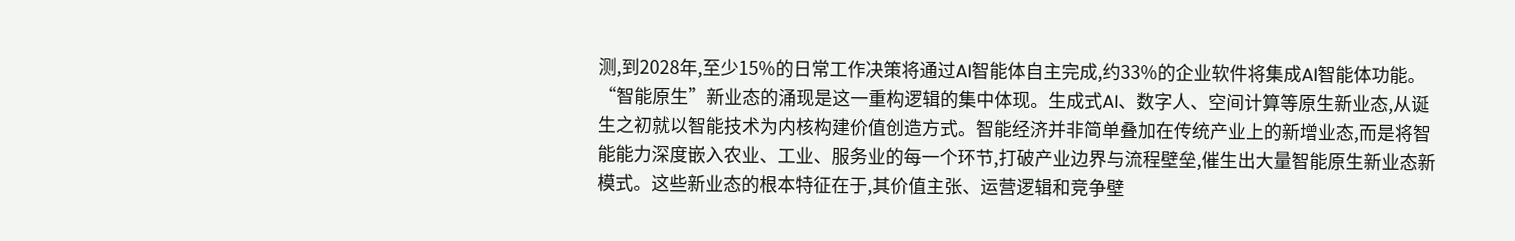测,到2028年,至少15%的日常工作决策将通过AI智能体自主完成,约33%的企业软件将集成AI智能体功能。
“智能原生”新业态的涌现是这一重构逻辑的集中体现。生成式AI、数字人、空间计算等原生新业态,从诞生之初就以智能技术为内核构建价值创造方式。智能经济并非简单叠加在传统产业上的新增业态,而是将智能能力深度嵌入农业、工业、服务业的每一个环节,打破产业边界与流程壁垒,催生出大量智能原生新业态新模式。这些新业态的根本特征在于,其价值主张、运营逻辑和竞争壁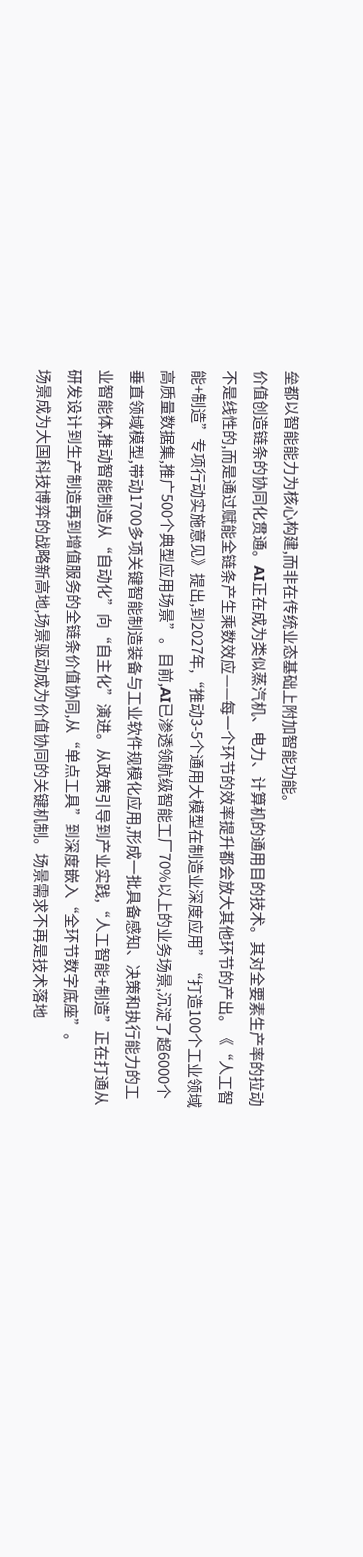垒都以智能能力为核心构建,而非在传统业态基础上附加智能功能。
价值创造链条的协同化贯通。AI正在成为类似蒸汽机、电力、计算机的通用目的技术。其对全要素生产率的拉动不是线性的,而是通过赋能全链条产生乘数效应——每一个环节的效率提升都会放大其他环节的产出。《“人工智能+制造”专项行动实施意见》提出,到2027年,“推动3-5个通用大模型在制造业深度应用”“打造100个工业领域高质量数据集,推广500个典型应用场景”。目前,AI已渗透领航级智能工厂70%以上的业务场景,沉淀了超6000个垂直领域模型,带动1700多项关键智能制造装备与工业软件规模化应用,形成一批具备感知、决策和执行能力的工业智能体,推动智能制造从“自动化”向“自主化”演进。从政策引导到产业实践,“人工智能+制造”正在打通从研发设计到生产制造再到增值服务的全链条价值协同,从“单点工具”到深度嵌入“全环节数字底座”。
场景成为大国科技博弈的战略新高地,场景驱动成为价值协同的关键机制。场景需求不再是技术落地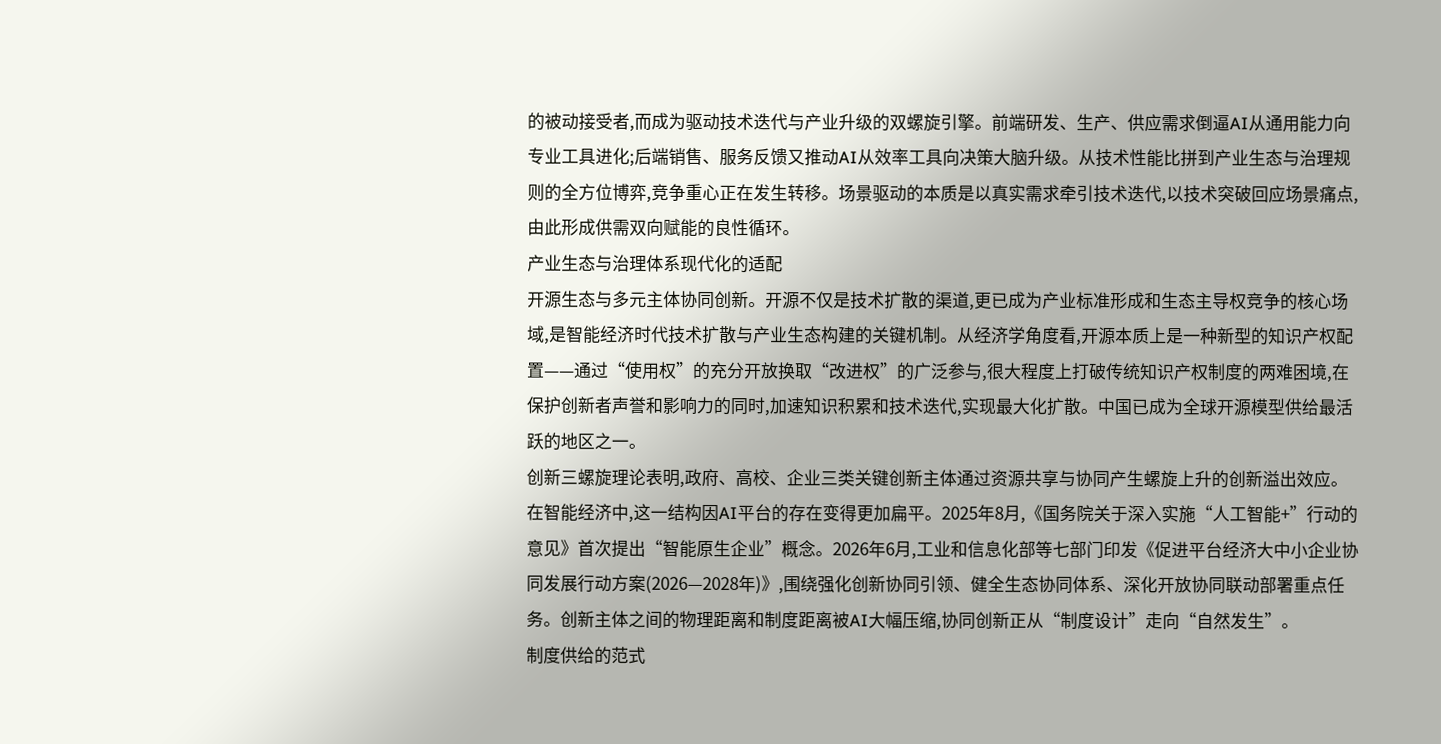的被动接受者,而成为驱动技术迭代与产业升级的双螺旋引擎。前端研发、生产、供应需求倒逼AI从通用能力向专业工具进化;后端销售、服务反馈又推动AI从效率工具向决策大脑升级。从技术性能比拼到产业生态与治理规则的全方位博弈,竞争重心正在发生转移。场景驱动的本质是以真实需求牵引技术迭代,以技术突破回应场景痛点,由此形成供需双向赋能的良性循环。
产业生态与治理体系现代化的适配
开源生态与多元主体协同创新。开源不仅是技术扩散的渠道,更已成为产业标准形成和生态主导权竞争的核心场域,是智能经济时代技术扩散与产业生态构建的关键机制。从经济学角度看,开源本质上是一种新型的知识产权配置——通过“使用权”的充分开放换取“改进权”的广泛参与,很大程度上打破传统知识产权制度的两难困境,在保护创新者声誉和影响力的同时,加速知识积累和技术迭代,实现最大化扩散。中国已成为全球开源模型供给最活跃的地区之一。
创新三螺旋理论表明,政府、高校、企业三类关键创新主体通过资源共享与协同产生螺旋上升的创新溢出效应。在智能经济中,这一结构因AI平台的存在变得更加扁平。2025年8月,《国务院关于深入实施“人工智能+”行动的意见》首次提出“智能原生企业”概念。2026年6月,工业和信息化部等七部门印发《促进平台经济大中小企业协同发展行动方案(2026—2028年)》,围绕强化创新协同引领、健全生态协同体系、深化开放协同联动部署重点任务。创新主体之间的物理距离和制度距离被AI大幅压缩,协同创新正从“制度设计”走向“自然发生”。
制度供给的范式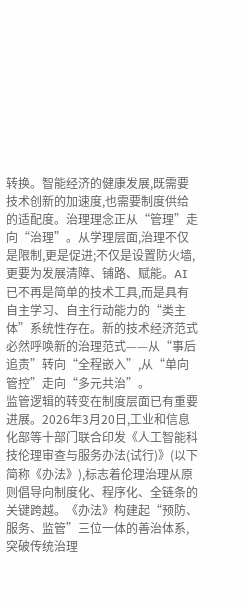转换。智能经济的健康发展,既需要技术创新的加速度,也需要制度供给的适配度。治理理念正从“管理”走向“治理”。从学理层面,治理不仅是限制,更是促进;不仅是设置防火墙,更要为发展清障、铺路、赋能。AI已不再是简单的技术工具,而是具有自主学习、自主行动能力的“类主体”系统性存在。新的技术经济范式必然呼唤新的治理范式——从“事后追责”转向“全程嵌入”,从“单向管控”走向“多元共治”。
监管逻辑的转变在制度层面已有重要进展。2026年3月20日,工业和信息化部等十部门联合印发《人工智能科技伦理审查与服务办法(试行)》(以下简称《办法》),标志着伦理治理从原则倡导向制度化、程序化、全链条的关键跨越。《办法》构建起“预防、服务、监管”三位一体的善治体系,突破传统治理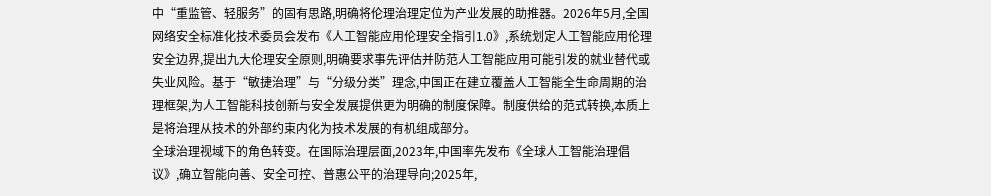中“重监管、轻服务”的固有思路,明确将伦理治理定位为产业发展的助推器。2026年5月,全国网络安全标准化技术委员会发布《人工智能应用伦理安全指引1.0》,系统划定人工智能应用伦理安全边界,提出九大伦理安全原则,明确要求事先评估并防范人工智能应用可能引发的就业替代或失业风险。基于“敏捷治理”与“分级分类”理念,中国正在建立覆盖人工智能全生命周期的治理框架,为人工智能科技创新与安全发展提供更为明确的制度保障。制度供给的范式转换,本质上是将治理从技术的外部约束内化为技术发展的有机组成部分。
全球治理视域下的角色转变。在国际治理层面,2023年,中国率先发布《全球人工智能治理倡议》,确立智能向善、安全可控、普惠公平的治理导向;2025年,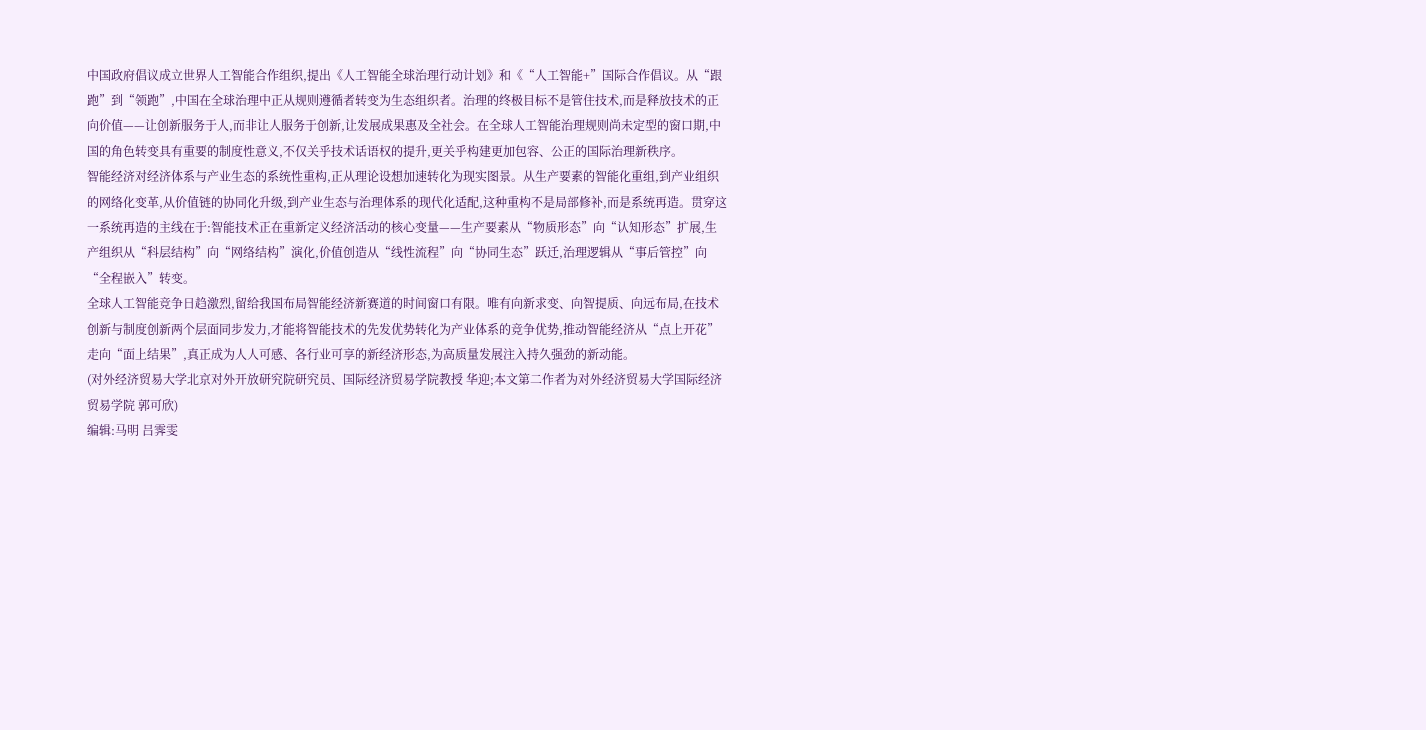中国政府倡议成立世界人工智能合作组织,提出《人工智能全球治理行动计划》和《“人工智能+”国际合作倡议。从“跟跑”到“领跑”,中国在全球治理中正从规则遵循者转变为生态组织者。治理的终极目标不是管住技术,而是释放技术的正向价值——让创新服务于人,而非让人服务于创新,让发展成果惠及全社会。在全球人工智能治理规则尚未定型的窗口期,中国的角色转变具有重要的制度性意义,不仅关乎技术话语权的提升,更关乎构建更加包容、公正的国际治理新秩序。
智能经济对经济体系与产业生态的系统性重构,正从理论设想加速转化为现实图景。从生产要素的智能化重组,到产业组织的网络化变革,从价值链的协同化升级,到产业生态与治理体系的现代化适配,这种重构不是局部修补,而是系统再造。贯穿这一系统再造的主线在于:智能技术正在重新定义经济活动的核心变量——生产要素从“物质形态”向“认知形态”扩展,生产组织从“科层结构”向“网络结构”演化,价值创造从“线性流程”向“协同生态”跃迁,治理逻辑从“事后管控”向“全程嵌入”转变。
全球人工智能竞争日趋激烈,留给我国布局智能经济新赛道的时间窗口有限。唯有向新求变、向智提质、向远布局,在技术创新与制度创新两个层面同步发力,才能将智能技术的先发优势转化为产业体系的竞争优势,推动智能经济从“点上开花”走向“面上结果”,真正成为人人可感、各行业可享的新经济形态,为高质量发展注入持久强劲的新动能。
(对外经济贸易大学北京对外开放研究院研究员、国际经济贸易学院教授 华迎;本文第二作者为对外经济贸易大学国际经济贸易学院 郭可欣)
编辑:马明 吕霁雯